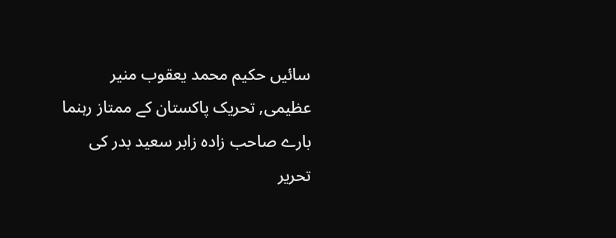سائیں حکیم محمد یعقوب منیر عظیمی, تحریک پاکستان کے ممتاز رہنما بارے صاحب زادہ زابر سعید بدر کی تحریر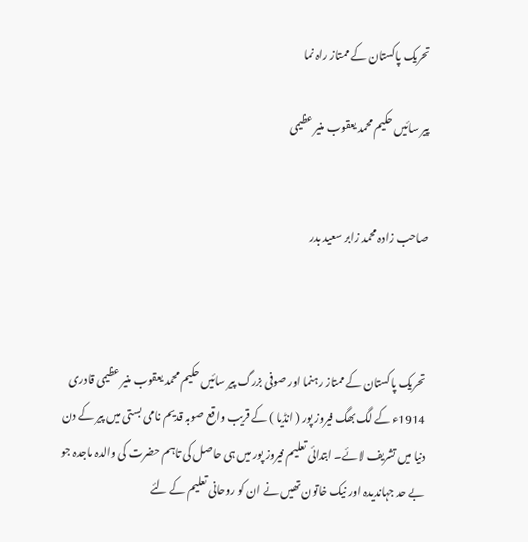تحریک پاکستان کے ممتاز راہ نما

پیر سائیں حکیم محمد یعقوب منیر عظیمی


صاحب زادہ محمد زابر سعید بدر



تحریک پاکستان کے ممتاز رہنما اور صوفی بزرگ پیر سائیں حکیم محمد یعقوب منیر عظیمی قادری 1914ء کے لگ بھگ فیروز پور ( انڈیا ) کے قریب واقع صوبہ قدیم نامی بستی میں پیر کے دن دنیا میں تشریف لائے۔ ابتدائی تعلیم فیروز پور میں ہی حاصل کی تاہم حضرت کی والدہ ماجدہ جو بے حد جہاندیدہ اور نیک خاتون تھیں نے ان کو روحانی تعلیم کے لئے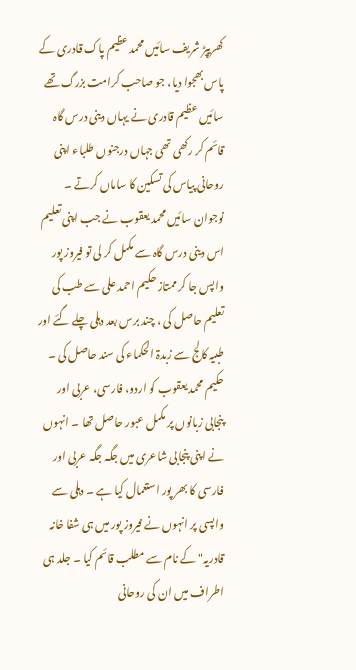کھریپڑ شریف سائیں محمد عظیم پاک قادری کے پاس بھجوا دیا، جو صاحب کرامت بزرگ تھے سائیں عظیم قادری نے یہاں دینی درس گاہ قائم کر رکھی تھی جہاں درجنوں طلباء اپنی روحانی پیاس کی تسکین کا ساماں کرتے ۔ نوجوان سائیں محمد یعقوب نے جب اپنی تعلیم اس دینی درس گاہ سے مکمل کر لی تو فیروز پور واپس جا کر ممتاز حکیم احمد علی سے طب کی تعلیم حاصل کی ، چند برس بعد دہلی چلے گئے اور طبیہ کالج سے زبدۃ الحکماء کی سند حاصل کی ۔ حکیم محمد یعقوب کو اردو، فارسی، عربی اور پنجابی زبانوں پر مکمل عبور حاصل تھا ۔ انہوں نے اپنی پنجابی شاعری میں جگہ جگہ عربی اور فارسی کا بھر پور استعمال کیا ہے ۔ دہلی سے واپسی پر انہوں نے فیروز پور میں ہی شفا خانہ قادریہ" کے نام سے مطلب قائم کیا ۔ جلد ہی اطراف میں ان کی روحانی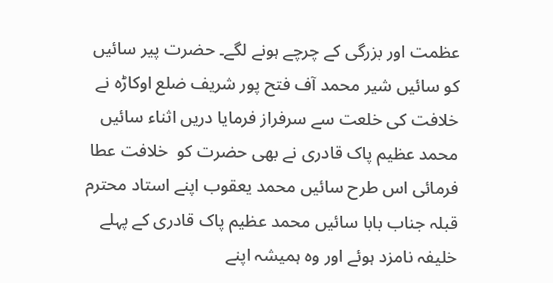عظمت اور بزرگی کے چرچے ہونے لگے۔ حضرت پیر سائیں کو سائیں شیر محمد آف فتح پور شریف ضلع اوکاڑہ نے خلافت کی خلعت سے سرفراز فرمایا دریں اثناء سائیں محمد عظیم پاک قادری نے بھی حضرت کو  خلافت عطا فرمائی اس طرح سائیں محمد یعقوب اپنے استاد محترم قبلہ جناب بابا سائیں محمد عظیم پاک قادری کے پہلے خلیفہ نامزد ہوئے اور وہ ہمیشہ اپنے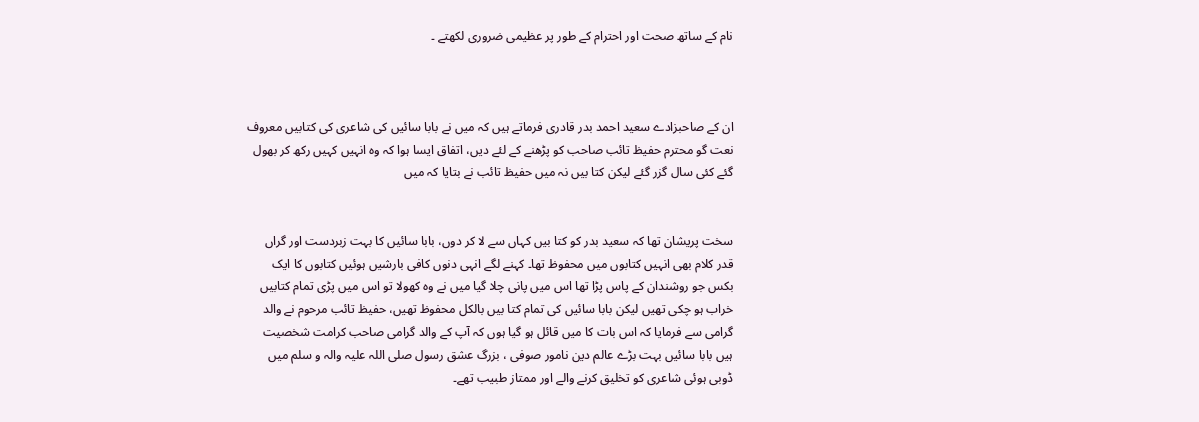نام کے ساتھ صحت اور احترام کے طور پر عظیمی ضروری لکھتے ۔



ان کے صاحبزادے سعید احمد بدر قادری فرماتے ہیں کہ میں نے بابا سائیں کی شاعری کی کتابیں معروف نعت گو محترم حفیظ تائب صاحب کو پڑھنے کے لئے دیں، اتفاق ایسا ہوا کہ وہ انہیں کہیں رکھ کر بھول گئے کئی سال گزر گئے لیکن کتا بیں نہ میں حفیظ تائب نے بتایا کہ میں


سخت پریشان تھا کہ سعید بدر کو کتا بیں کہاں سے لا کر دوں، بابا سائیں کا بہت زبردست اور گراں قدر کلام بھی انہیں کتابوں میں محفوظ تھا۔ کہنے لگے انہی دنوں کافی بارشیں ہوئیں کتابوں کا ایک بکس جو روشندان کے پاس پڑا تھا اس میں پانی چلا گیا میں نے وہ کھولا تو اس میں پڑی تمام کتابیں خراب ہو چکی تھیں لیکن بابا سائیں کی تمام کتا بیں بالکل محفوظ تھیں، حفیظ تائب مرحوم نے والد گرامی سے فرمایا کہ اس بات کا میں قائل ہو گیا ہوں کہ آپ کے والد گرامی صاحب کرامت شخصیت ہیں بابا سائیں بہت بڑے عالم دین نامور صوفی ، بزرگ عشق رسول صلی اللہ علیہ والہ و سلم میں ڈوبی ہوئی شاعری کو تخلیق کرنے والے اور ممتاز طبیب تھے۔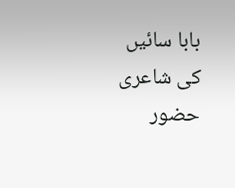بابا سائیں کی شاعری حضور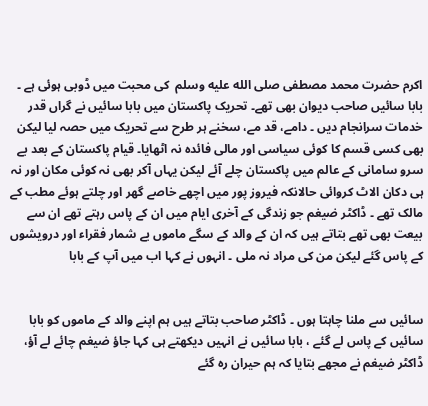اکرم حضرت محمد مصطفی صلى الله عليه وسلم  کی محبت میں ڈوبی ہوئی ہے ۔ بابا سائیں صاحب دیوان بھی تھے۔ تحریک پاکستان میں بابا سائیں نے گراں قدر خدمات سرانجام دیں ۔ دامے، قد مے، سخنے ہر طرح سے تحریک میں حصہ لیا لیکن بھی کسی قسم کا کوئی سیاسی اور مالی فائدہ نہ اٹھایا۔ قیام پاکستان کے بعد بے سرو سامانی کے عالم میں پاکستان چلے آئے لیکن یہاں آکر بھی نہ کوئی مکان اور نہ ہی دکان الاٹ کروائی حالانکہ فیروز پور میں اچھے خاصے گھر اور چلتے ہوئے مطب کے مالک تھے ۔ ڈاکٹر ضیغم جو زندگی کے آخری ایام میں ان کے پاس رہتے تھے ان سے بیعت بھی تھے بتاتے ہیں کہ ان کے والد کے سگے ماموں بے شمار فقراء اور درویشوں کے پاس گئے لیکن من کی مراد نہ ملی ۔ انہوں نے کہا اب میں آپ کے بابا


سائیں سے ملنا چاہتا ہوں ۔ ڈاکٹر صاحب بتاتے ہیں ہم اپنے والد کے ماموں کو بابا سائیں کے پاس لے گئے ، بابا سائیں نے انہیں دیکھتے ہی کہا جاؤ ضیغم چائے لے آؤ، ڈاکٹر ضیغم نے مجھے بتایا کہ ہم حیران رہ گئے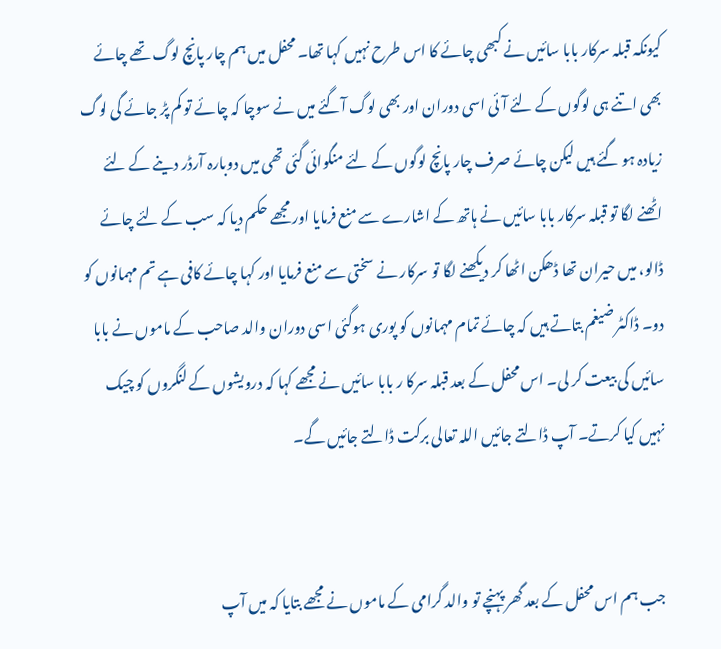کیونکہ قبلہ سرکار بابا سائیں نے کبھی چائے کا اس طرح نہیں کہا تھا۔ محفل میں ہم چار پانچ لوگ تھے چائے بھی اتنے ہی لوگوں کے لئے آئی اسی دوران اور بھی لوگ آگئے میں نے سوچا کہ چائے تو کم پڑ جائے گی لوگ زیادہ ہو گئے ہیں لیکن چائے صرف چار پانچ لوگوں کے لئے منگوائی گئی تھی میں دوبارہ آرڈر دینے کے لئے اٹھنے لگا تو قبلہ سرکار بابا سائیں نے ہاتھ کے اشارے سے منع فرمایا اور مجھے حکم دیا کہ سب کے لئے چائے ڈالو، میں حیران تھا ڈھکن اٹھا کر دیکھنے لگا تو سرکار نے سختی سے منع فرمایا اور کہا چائے کافی ہے تم مہمانوں کو دو۔ ڈاکٹر ضیغم بتاتے ہیں کہ چائے تمام مہمانوں کو پوری ہوگئی اسی دوران والد صاحب کے ماموں نے بابا سائیں کی بیعت کر لی۔ اس محفل کے بعد قبلہ سرکا ر بابا سائیں نے مجھے کہا کہ درویشوں کے لنگروں کو چیک نہیں کیا کرتے۔ آپ ڈالتے جائیں اللہ تعالی برکت ڈالتے جائیں گے۔


جب ہم اس محفل کے بعد گھر پہنچے تو والد گرامی کے ماموں نے مجھے بتایا کہ میں آپ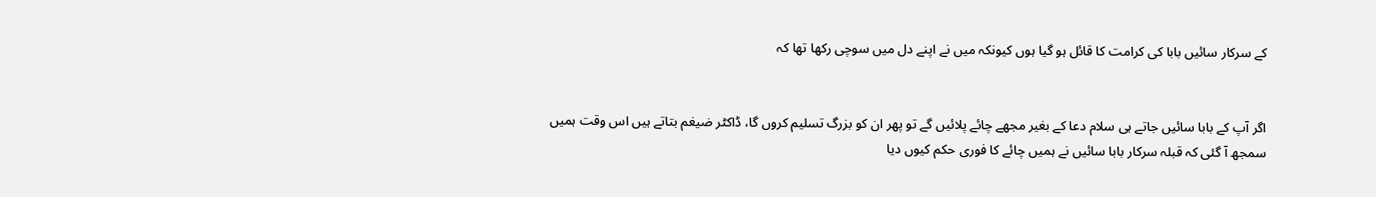کے سرکار سائیں بابا کی کرامت کا قائل ہو گیا ہوں کیونکہ میں نے اپنے دل میں سوچی رکھا تھا کہ


اگر آپ کے بابا سائیں جاتے ہی سلام دعا کے بغیر مجھے چائے پلائیں گے تو پھر ان کو بزرگ تسلیم کروں گا، ڈاکٹر ضیغم بتاتے ہیں اس وقت ہمیں سمجھ آ گئی کہ قبلہ سرکار بابا سائیں نے ہمیں چائے کا فوری حکم کیوں دیا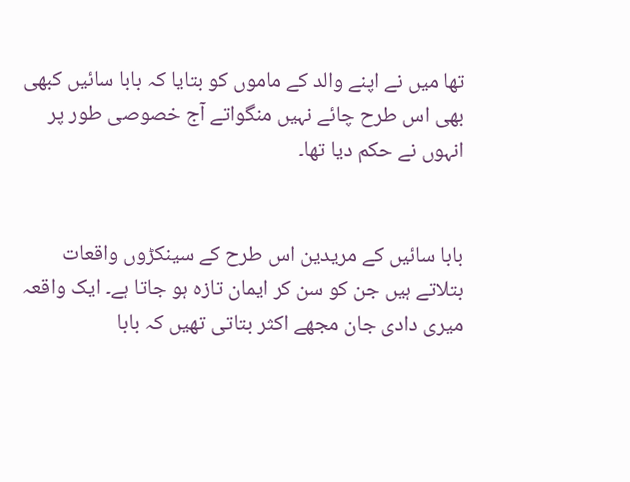تھا میں نے اپنے والد کے ماموں کو بتایا کہ بابا سائیں کبھی بھی اس طرح چائے نہیں منگواتے آج خصوصی طور پر انہوں نے حکم دیا تھا۔


بابا سائیں کے مریدین اس طرح کے سینکڑوں واقعات بتلاتے ہیں جن کو سن کر ایمان تازہ ہو جاتا ہے۔ ایک واقعہ میری دادی جان مجھے اکثر بتاتی تھیں کہ بابا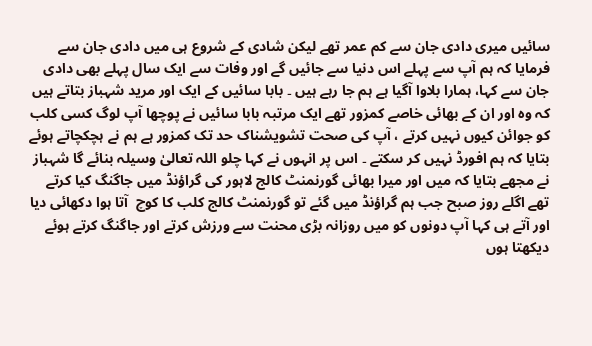سائیں میری دادی جان سے کم عمر تھے لیکن شادی کے شروع ہی میں دادی جان سے فرمایا کہ ہم آپ سے پہلے اس دنیا سے جائیں گے اور وفات سے ایک سال پہلے بھی دادی جان سے کہا، ہمارا بلاوا آگیا ہے ہم جا رہے ہیں ۔ بابا سائیں کے ایک اور مرید شہباز بتاتے ہیں کہ وہ اور ان کے بھائی خاصے کمزور تھے ایک مرتبہ بابا سائیں نے پوچھا آپ لوگ کسی کلب کو جوائن کیوں نہیں کرتے ، آپ کی صحت تشویشناک حد تک کمزور ہے ہم نے ہچکچاتے ہوئے بتایا کہ ہم افورڈ نہیں کر سکتے ۔ اس پر انہوں نے کہا چلو اللہ تعالیٰ وسیلہ بنائے گا شہباز نے مجھے بتایا کہ میں اور میرا بھائی گورنمنٹ کالج لاہور کی گراؤنڈ میں جاگنگ کیا کرتے تھے اگلے روز صبح جب ہم گراؤنڈ میں گئے تو گورنمنٹ کالج کلب کا کوچ  آتا ہوا دکھائی دیا اور آتے ہی کہا آپ دونوں کو میں روزانہ بڑی محنت سے ورزش کرتے اور جاگنگ کرتے ہوئے دیکھتا ہوں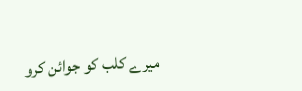میرے کلب کو جوائن کرو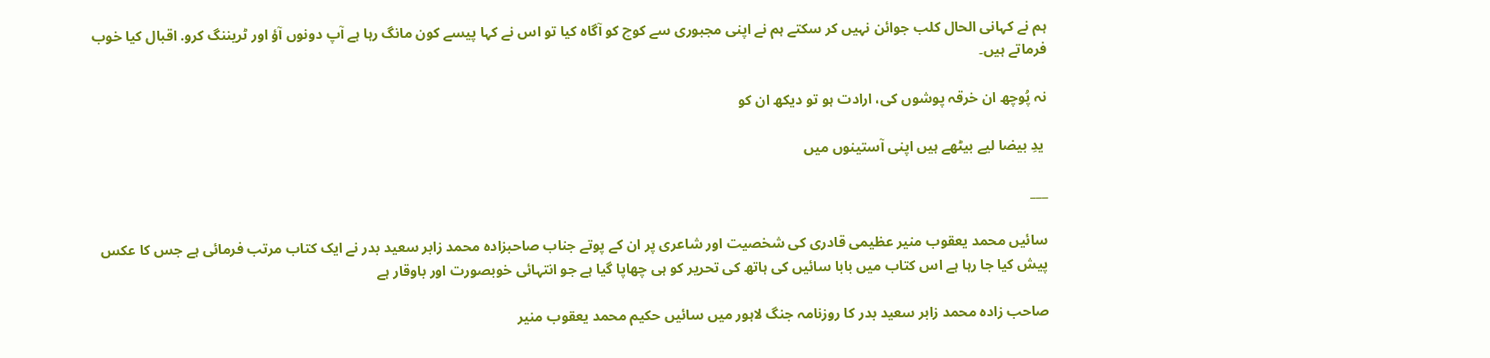ہم نے کہانی الحال کلب جوائن نہیں کر سکتے ہم نے اپنی مجبوری سے کوچ کو آگاہ کیا تو اس نے کہا پیسے کون مانگ رہا ہے آپ دونوں آؤ اور ٹریننگ کرو. اقبال کیا خوب فرماتے ہیں۔

نہ پُوچھ ان خرقہ پوشوں کی، ارادت ہو تو دیکھ ان کو

 یدِ بیضا لیے بیٹھے ہیں اپنی آستینوں میں

___

سائیں محمد یعقوب منیر عظیمی قادری کی شخصیت اور شاعری پر ان کے پوتے جناب صاحبزادہ محمد زابر سعید بدر نے ایک کتاب مرتب فرمائی ہے جس کا عکس پیش کیا جا رہا ہے اس کتاب میں بابا سائیں کی ہاتھ کی تحریر کو ہی چھاپا گیا ہے جو انتہائی خوبصورت اور باوقار ہے

صاحب زادہ محمد زابر سعید بدر کا روزنامہ جنگ لاہور میں سائیں حکیم محمد یعقوب منیر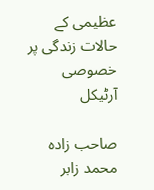عظیمی کے حالات زندگی پر خصوصی آرٹیکل

صاحب زادہ محمد زابر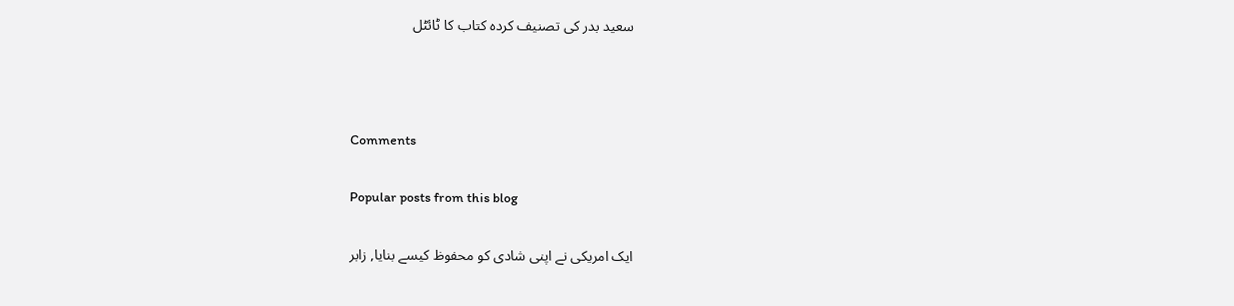سعید بدر کی تصنیف کردہ کتاب کا ٹائٹل



Comments

Popular posts from this blog

ایک امریکی نے اپنی شادی کو محفوظ کیسے بنایا, زابر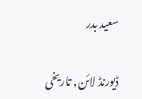سعید بدر

ڈیورنڈ لائن, تاریخی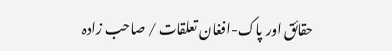حقائق اور پاک-افغان تعلقات / صاحب زادہ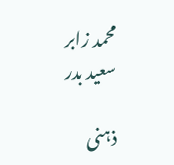محمد زابر سعید بدر

ذہنی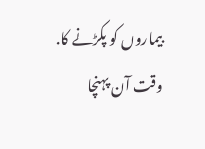بیماروں کو پکڑنے کا. وقت آن پہنچا